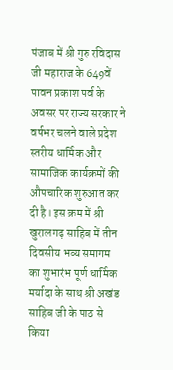पंजाब में श्री गुरु रविदास जी महाराज के 649वें पावन प्रकाश पर्व के अवसर पर राज्य सरकार ने वर्षभर चलने वाले प्रदेश स्तरीय धार्मिक और सामाजिक कार्यक्रमों की औपचारिक शुरुआत कर दी है। इस क्रम में श्री खुरालगढ़ साहिब में तीन दिवसीय भव्य समागम का शुभारंभ पूर्ण धार्मिक मर्यादा के साथ श्री अखंड साहिब जी के पाठ से किया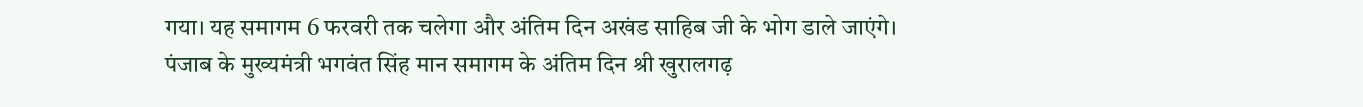गया। यह समागम 6 फरवरी तक चलेगा और अंतिम दिन अखंड साहिब जी के भोग डाले जाएंगे।
पंजाब के मुख्यमंत्री भगवंत सिंह मान समागम के अंतिम दिन श्री खुरालगढ़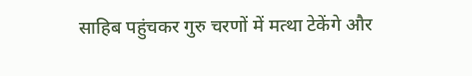साहिब पहुंचकर गुरु चरणों में मत्था टेकेंगे और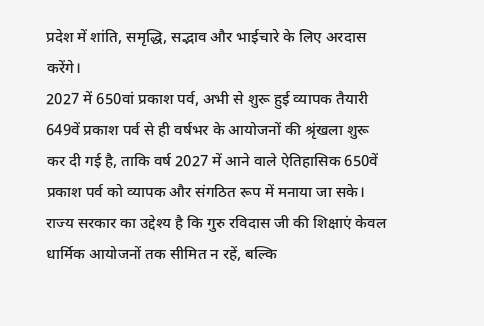प्रदेश में शांति, समृद्धि, सद्भाव और भाईचारे के लिए अरदास करेंगे।
2027 में 650वां प्रकाश पर्व, अभी से शुरू हुई व्यापक तैयारी
649वें प्रकाश पर्व से ही वर्षभर के आयोजनों की श्रृंखला शुरू कर दी गई है, ताकि वर्ष 2027 में आने वाले ऐतिहासिक 650वें प्रकाश पर्व को व्यापक और संगठित रूप में मनाया जा सके। राज्य सरकार का उद्देश्य है कि गुरु रविदास जी की शिक्षाएं केवल धार्मिक आयोजनों तक सीमित न रहें, बल्कि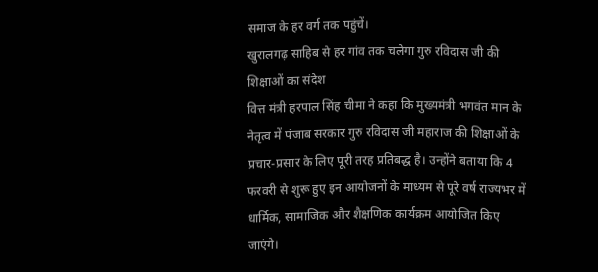समाज के हर वर्ग तक पहुंचें।
खुरालगढ़ साहिब से हर गांव तक चलेगा गुरु रविदास जी की शिक्षाओं का संदेश
वित्त मंत्री हरपाल सिंह चीमा ने कहा कि मुख्यमंत्री भगवंत मान के नेतृत्व में पंजाब सरकार गुरु रविदास जी महाराज की शिक्षाओं के प्रचार-प्रसार के लिए पूरी तरह प्रतिबद्ध है। उन्होंने बताया कि 4 फरवरी से शुरू हुए इन आयोजनों के माध्यम से पूरे वर्ष राज्यभर में धार्मिक, सामाजिक और शैक्षणिक कार्यक्रम आयोजित किए जाएंगे।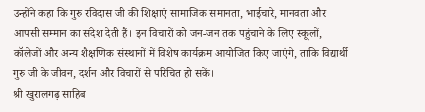उन्होंने कहा कि गुरु रविदास जी की शिक्षाएं सामाजिक समानता, भाईचारे, मानवता और आपसी सम्मान का संदेश देती हैं। इन विचारों को जन-जन तक पहुंचाने के लिए स्कूलों, कॉलेजों और अन्य शैक्षणिक संस्थानों में विशेष कार्यक्रम आयोजित किए जाएंगे, ताकि विद्यार्थी गुरु जी के जीवन, दर्शन और विचारों से परिचित हो सकें।
श्री खुरालगढ़ साहिब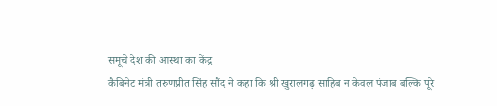समूचे देश की आस्था का केंद्र
कैबिनेट मंत्री तरुणप्रीत सिंह सौंद ने कहा कि श्री खुरालगढ़ साहिब न केवल पंजाब बल्कि पूरे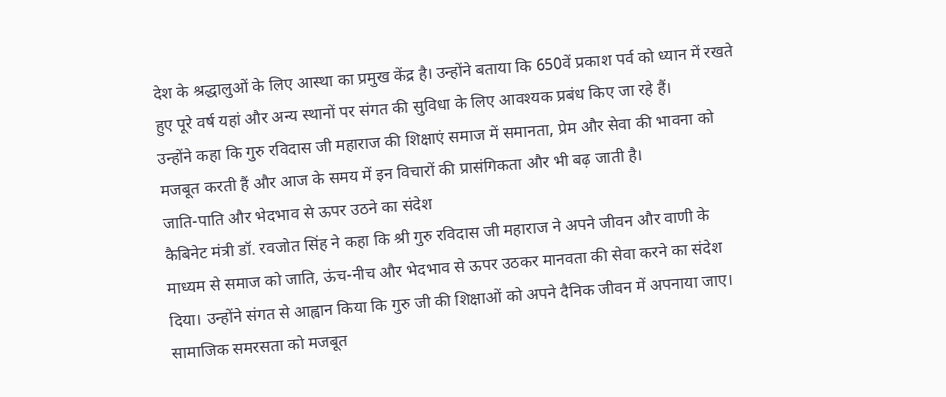देश के श्रद्धालुओं के लिए आस्था का प्रमुख केंद्र है। उन्होंने बताया कि 650वें प्रकाश पर्व को ध्यान में रखते हुए पूरे वर्ष यहां और अन्य स्थानों पर संगत की सुविधा के लिए आवश्यक प्रबंध किए जा रहे हैं।
उन्होंने कहा कि गुरु रविदास जी महाराज की शिक्षाएं समाज में समानता, प्रेम और सेवा की भावना को मजबूत करती हैं और आज के समय में इन विचारों की प्रासंगिकता और भी बढ़ जाती है।
जाति-पाति और भेदभाव से ऊपर उठने का संदेश
कैबिनेट मंत्री डॉ. रवजोत सिंह ने कहा कि श्री गुरु रविदास जी महाराज ने अपने जीवन और वाणी के माध्यम से समाज को जाति, ऊंच-नीच और भेदभाव से ऊपर उठकर मानवता की सेवा करने का संदेश दिया। उन्होंने संगत से आह्वान किया कि गुरु जी की शिक्षाओं को अपने दैनिक जीवन में अपनाया जाए।
सामाजिक समरसता को मजबूत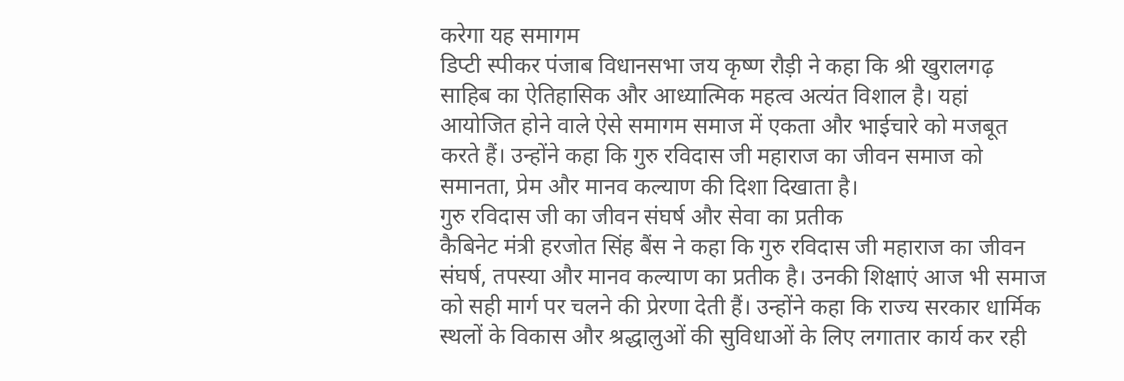करेगा यह समागम
डिप्टी स्पीकर पंजाब विधानसभा जय कृष्ण रौड़ी ने कहा कि श्री खुरालगढ़ साहिब का ऐतिहासिक और आध्यात्मिक महत्व अत्यंत विशाल है। यहां आयोजित होने वाले ऐसे समागम समाज में एकता और भाईचारे को मजबूत करते हैं। उन्होंने कहा कि गुरु रविदास जी महाराज का जीवन समाज को समानता, प्रेम और मानव कल्याण की दिशा दिखाता है।
गुरु रविदास जी का जीवन संघर्ष और सेवा का प्रतीक
कैबिनेट मंत्री हरजोत सिंह बैंस ने कहा कि गुरु रविदास जी महाराज का जीवन संघर्ष, तपस्या और मानव कल्याण का प्रतीक है। उनकी शिक्षाएं आज भी समाज को सही मार्ग पर चलने की प्रेरणा देती हैं। उन्होंने कहा कि राज्य सरकार धार्मिक स्थलों के विकास और श्रद्धालुओं की सुविधाओं के लिए लगातार कार्य कर रही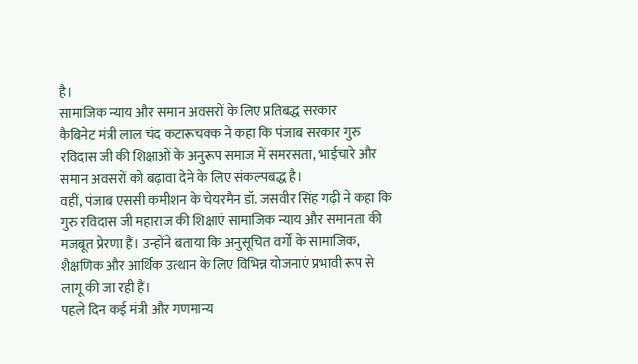है।
सामाजिक न्याय और समान अवसरों के लिए प्रतिबद्ध सरकार
कैबिनेट मंत्री लाल चंद कटारूचक्क ने कहा कि पंजाब सरकार गुरु रविदास जी की शिक्षाओं के अनुरूप समाज में समरसता, भाईचारे और समान अवसरों को बढ़ावा देने के लिए संकल्पबद्ध है।
वहीं, पंजाब एससी कमीशन के चेयरमैन डॉ. जसवीर सिंह गढ़ी ने कहा कि गुरु रविदास जी महाराज की शिक्षाएं सामाजिक न्याय और समानता की मजबूत प्रेरणा हैं। उन्होंने बताया कि अनुसूचित वर्गों के सामाजिक, शैक्षणिक और आर्थिक उत्थान के लिए विभिन्न योजनाएं प्रभावी रूप से लागू की जा रही हैं।
पहले दिन कई मंत्री और गणमान्य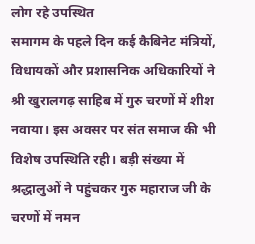लोग रहे उपस्थित
समागम के पहले दिन कई कैबिनेट मंत्रियों, विधायकों और प्रशासनिक अधिकारियों ने श्री खुरालगढ़ साहिब में गुरु चरणों में शीश नवाया। इस अवसर पर संत समाज की भी विशेष उपस्थिति रही। बड़ी संख्या में श्रद्धालुओं ने पहुंचकर गुरु महाराज जी के चरणों में नमन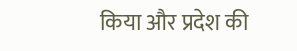किया और प्रदेश की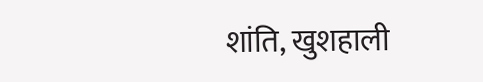शांति, खुशहाली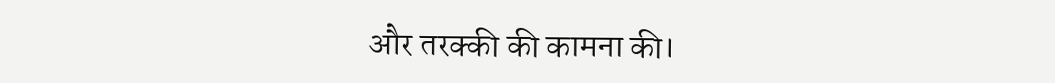और तरक्की की कामना की।